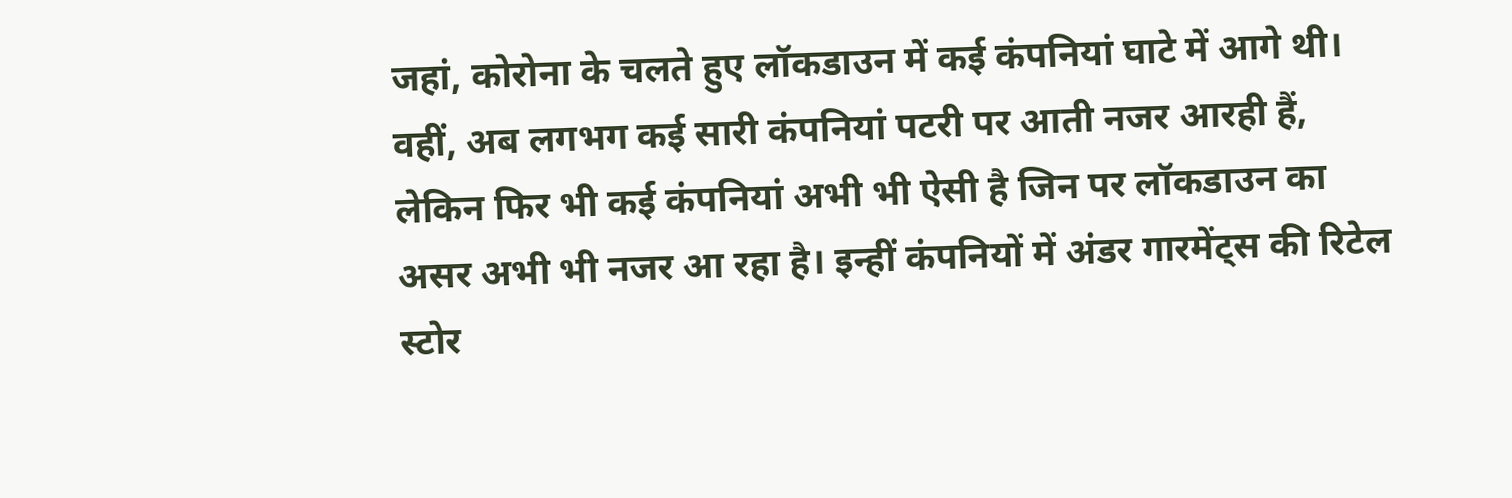जहां, कोरोना के चलते हुए लॉकडाउन में कई कंपनियां घाटे में आगे थी। वहीं, अब लगभग कई सारी कंपनियां पटरी पर आती नजर आरही हैं, लेकिन फिर भी कई कंपनियां अभी भी ऐसी है जिन पर लॉकडाउन का असर अभी भी नजर आ रहा है। इन्हीं कंपनियों में अंडर गारमेंट्स की रिटेल स्टोर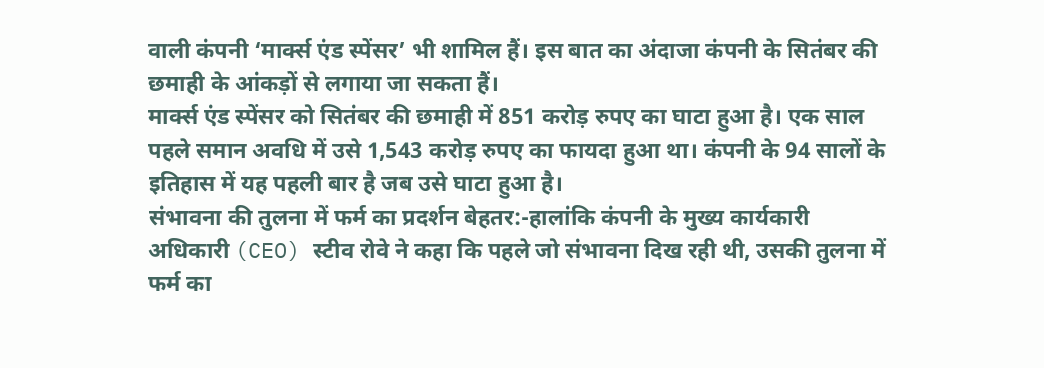वाली कंपनी ‘मार्क्स एंड स्पेंसर’ भी शामिल हैं। इस बात का अंदाजा कंपनी के सितंबर की छमाही के आंकड़ों से लगाया जा सकता हैं।
मार्क्स एंड स्पेंसर को सितंबर की छमाही में 851 करोड़ रुपए का घाटा हुआ है। एक साल पहले समान अवधि में उसे 1,543 करोड़ रुपए का फायदा हुआ था। कंपनी के 94 सालों के इतिहास में यह पहली बार है जब उसे घाटा हुआ है।
संभावना की तुलना में फर्म का प्रदर्शन बेहतर:-हालांकि कंपनी के मुख्य कार्यकारी अधिकारी (CEO) स्टीव रोवे ने कहा कि पहले जो संभावना दिख रही थी, उसकी तुलना में फर्म का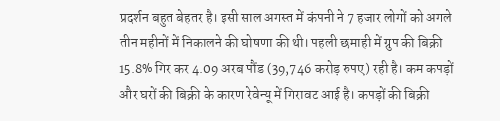प्रदर्शन बहुत बेहतर है। इसी साल अगस्त में कंपनी ने 7 हजार लोगों को अगले तीन महीनों में निकालने की घोषणा की थी। पहली छमाही में ग्रुप की बिक्री 15.8% गिर कर 4.09 अरब पौंड (39,746 करोड़ रुपए) रही है। कम कपड़ों और घरों की बिक्री के कारण रेवेन्यू में गिरावट आई है। कपड़ों की बिक्री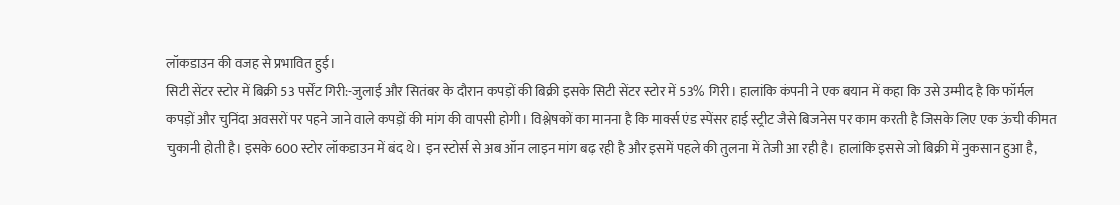लॉकडाउन की वजह से प्रभावित हुई।
सिटी सेंटर स्टोर में बिक्री 53 पर्सेंट गिरी:-जुलाई और सितंबर के दौरान कपड़ों की बिक्री इसके सिटी सेंटर स्टोर में 53% गिरी। हालांकि कंपनी ने एक बयान में कहा कि उसे उम्मीद है कि फॉर्मल कपड़ों और चुनिंदा अवसरों पर पहने जाने वाले कपड़ों की मांग की वापसी होगी। विश्लेषकों का मानना है कि मार्क्स एंड स्पेंसर हाई स्ट्रीट जैसे बिजनेस पर काम करती है जिसके लिए एक ऊंची कीमत चुकानी होती है। इसके 600 स्टोर लॉकडाउन में बंद थे। इन स्टोर्स से अब ऑन लाइन मांग बढ़ रही है और इसमें पहले की तुलना में तेजी आ रही है। हालांकि इससे जो बिक्री में नुकसान हुआ है,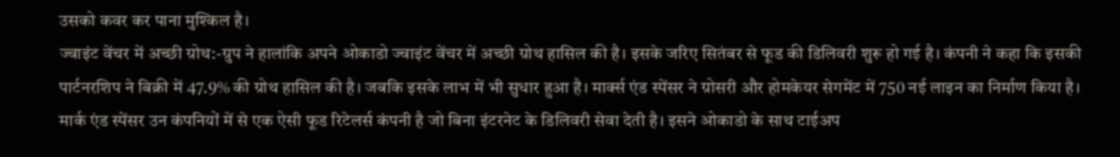उसको कवर कर पाना मुश्किल है।
ज्वाइंट वेंचर में अच्छी ग्रोथ:-ग्रुप ने हालांकि अपने ओकाडो ज्वाइंट वेंचर में अच्छी ग्रोथ हासिल की है। इसके जरिए सितंबर से फूड की डिलिवरी शुरू हो गई है। कंपनी ने कहा कि इसकी पार्टनरशिप ने बिक्री में 47.9% की ग्रोथ हासिल की है। जबकि इसके लाभ में भी सुधार हुआ है। मार्क्स एंड स्पेंसर ने ग्रोसरी और होमकेयर सेगमेंट में 750 नई लाइन का निर्माण किया है। मार्क एंड स्पेंसर उन कंपनियों में से एक ऐसी फूड रिटेलर्स कंपनी है जो बिना इंटरनेट के डिलिवरी सेवा देती है। इसने ओकाडो के साथ टाईअप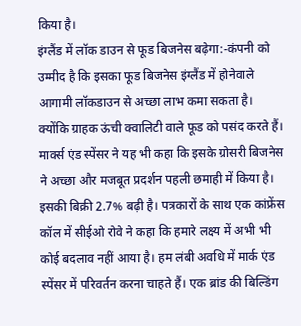किया है।
इंग्लैंड में लॉक डाउन से फूड बिजनेस बढ़ेगा:-कंपनी को उम्मीद है कि इसका फूड बिजनेस इंग्लैंड में होनेवाले आगामी लॉकडाउन से अच्छा लाभ कमा सकता है। क्योंकि ग्राहक ऊंची क्वालिटी वाले फूड को पसंद करते हैं। मार्क्स एंड स्पेंसर ने यह भी कहा कि इसके ग्रोसरी बिजनेस ने अच्छा और मजबूत प्रदर्शन पहली छमाही में किया है। इसकी बिक्री 2.7% बढ़ी है। पत्रकारों के साथ एक कांफ्रेंस कॉल में सीईओ रोवे ने कहा कि हमारे लक्ष्य में अभी भी कोई बदलाव नहीं आया है। हम लंबी अवधि में मार्क एंड स्पेंसर में परिवर्तन करना चाहते हैं। एक ब्रांड की बिल्डिंग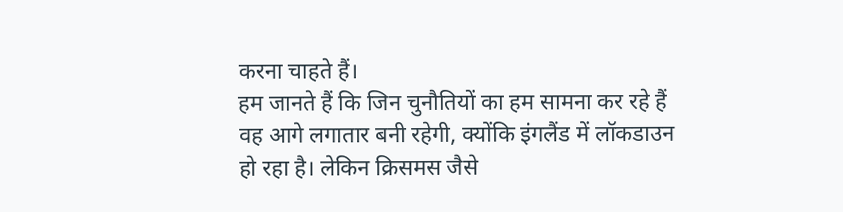करना चाहते हैं।
हम जानते हैं कि जिन चुनौतियों का हम सामना कर रहे हैं वह आगे लगातार बनी रहेगी, क्योंकि इंगलैंड में लॉकडाउन हो रहा है। लेकिन क्रिसमस जैसे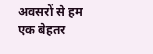अवसरों से हम एक बेहतर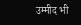उम्मीद भी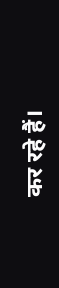कर रहे हैं।